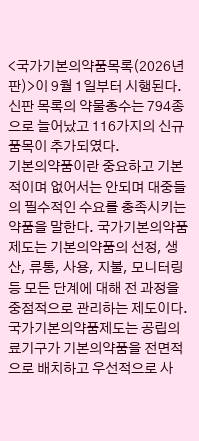<국가기본의약품목록(2026년판)>이 9월 1일부터 시행된다. 신판 목록의 약물총수는 794종으로 늘어났고 116가지의 신규 품목이 추가되였다.
기본의약품이란 중요하고 기본적이며 없어서는 안되며 대중들의 필수적인 수요를 충족시키는 약품을 말한다. 국가기본의약품제도는 기본의약품의 선정, 생산, 류통, 사용, 지불, 모니터링 등 모든 단계에 대해 전 과정을 중점적으로 관리하는 제도이다. 국가기본의약품제도는 공립의료기구가 기본의약품을 전면적으로 배치하고 우선적으로 사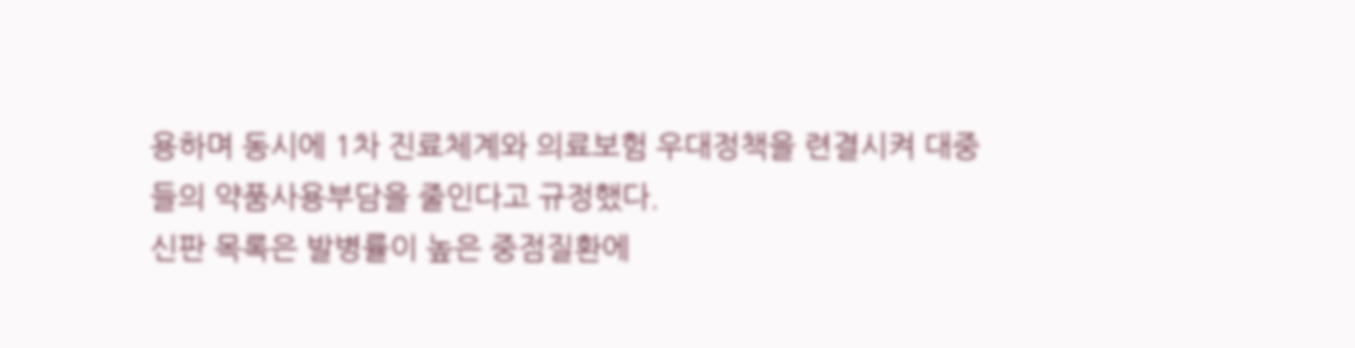용하며 동시에 1차 진료체계와 의료보험 우대정책을 련결시켜 대중들의 약품사용부담을 줄인다고 규정했다.
신판 목록은 발병률이 높은 중점질환에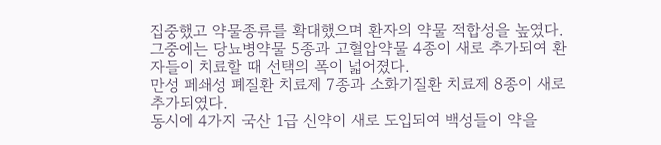집중했고 약물종류를 확대했으며 환자의 약물 적합성을 높였다.
그중에는 당뇨병약물 5종과 고혈압약물 4종이 새로 추가되여 환자들이 치료할 때 선택의 폭이 넓어졌다.
만성 페쇄성 폐질환 치료제 7종과 소화기질환 치료제 8종이 새로 추가되였다.
동시에 4가지 국산 1급 신약이 새로 도입되여 백성들이 약을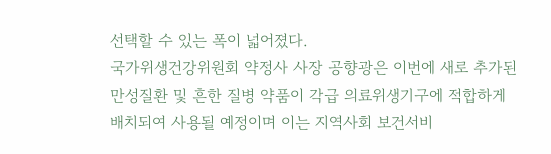선택할 수 있는 폭이 넓어졌다.
국가위생건강위원회 약정사 사장 공향광은 이번에 새로 추가된 만성질환 및 흔한 질병 약품이 각급 의료위생기구에 적합하게 배치되여 사용될 예정이며 이는 지역사회 보건서비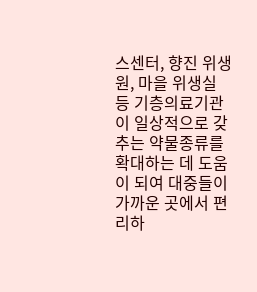스센터, 향진 위생원, 마을 위생실 등 기층의료기관이 일상적으로 갖추는 약물종류를 확대하는 데 도움이 되여 대중들이 가까운 곳에서 편리하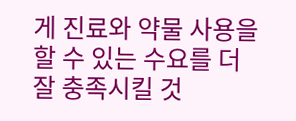게 진료와 약물 사용을 할 수 있는 수요를 더 잘 충족시킬 것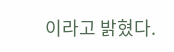이라고 밝혔다.